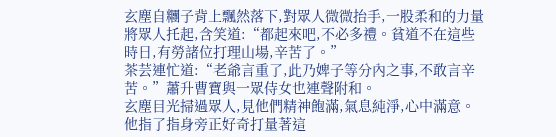玄塵自糰子背上飄然落下,對眾人微微抬手,一股柔和的力量將眾人托起,含笑道:“都起來吧,不必多禮。貧道不在這些時日,有勞諸位打理山場,辛苦了。”
茶芸連忙道:“老爺言重了,此乃婢子等分內之事,不敢言辛苦。”蕭升曹寶與一眾侍女也連聲附和。
玄塵目光掃過眾人,見他們精神飽滿,氣息純淨,心中滿意。他指了指身旁正好奇打量著這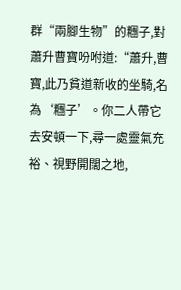群“兩腳生物”的糰子,對蕭升曹寶吩咐道:“蕭升,曹寶,此乃貧道新收的坐騎,名為‘糰子’。你二人帶它去安頓一下,尋一處靈氣充裕、視野開闊之地,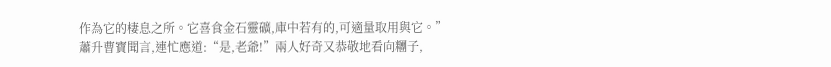作為它的棲息之所。它喜食金石靈礦,庫中若有的,可適量取用與它。”
蕭升曹寶聞言,連忙應道:“是,老爺!”兩人好奇又恭敬地看向糰子,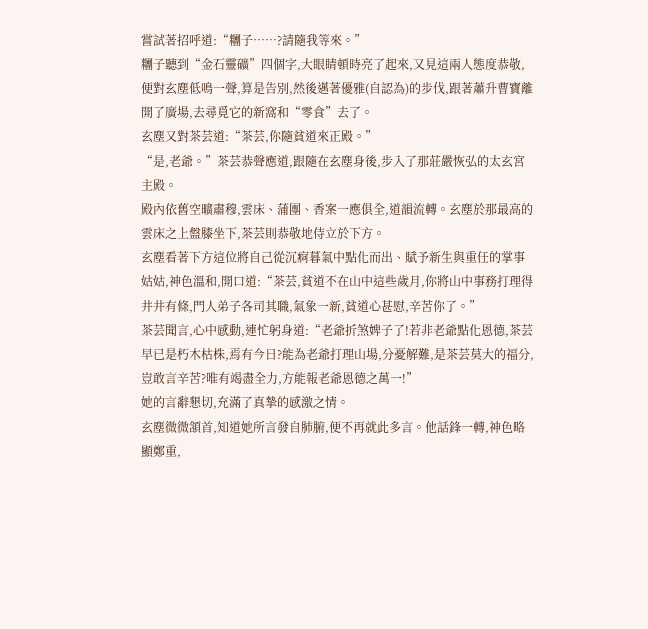嘗試著招呼道:“糰子……?請隨我等來。”
糰子聽到“金石靈礦”四個字,大眼睛頓時亮了起來,又見這兩人態度恭敬,便對玄塵低鳴一聲,算是告別,然後邁著優雅(自認為)的步伐,跟著蕭升曹寶離開了廣場,去尋覓它的新窩和“零食”去了。
玄塵又對茶芸道:“茶芸,你隨貧道來正殿。”
“是,老爺。”茶芸恭聲應道,跟隨在玄塵身後,步入了那莊嚴恢弘的太玄宮主殿。
殿內依舊空曠肅穆,雲床、蒲團、香案一應俱全,道韻流轉。玄塵於那最高的雲床之上盤膝坐下,茶芸則恭敬地侍立於下方。
玄塵看著下方這位將自己從沉痾暮氣中點化而出、賦予新生與重任的掌事姑姑,神色溫和,開口道:“茶芸,貧道不在山中這些歲月,你將山中事務打理得井井有條,門人弟子各司其職,氣象一新,貧道心甚慰,辛苦你了。”
茶芸聞言,心中感動,連忙躬身道:“老爺折煞婢子了!若非老爺點化恩德,茶芸早已是朽木枯株,焉有今日?能為老爺打理山場,分憂解難,是茶芸莫大的福分,豈敢言辛苦?唯有竭盡全力,方能報老爺恩德之萬一!”
她的言辭懇切,充滿了真摯的感激之情。
玄塵微微頷首,知道她所言發自肺腑,便不再就此多言。他話鋒一轉,神色略顯鄭重,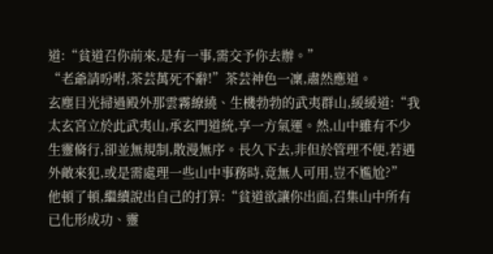道:“貧道召你前來,是有一事,需交予你去辦。”
“老爺請吩咐,茶芸萬死不辭!”茶芸神色一凜,肅然應道。
玄塵目光掃過殿外那雲霧繚繞、生機勃勃的武夷群山,緩緩道:“我太玄宮立於此武夷山,承玄門道統,享一方氣運。然,山中雖有不少生靈脩行,卻並無規制,散漫無序。長久下去,非但於管理不便,若遇外敵來犯,或是需處理一些山中事務時,竟無人可用,豈不尷尬?”
他頓了頓,繼續說出自己的打算:“貧道欲讓你出面,召集山中所有已化形成功、靈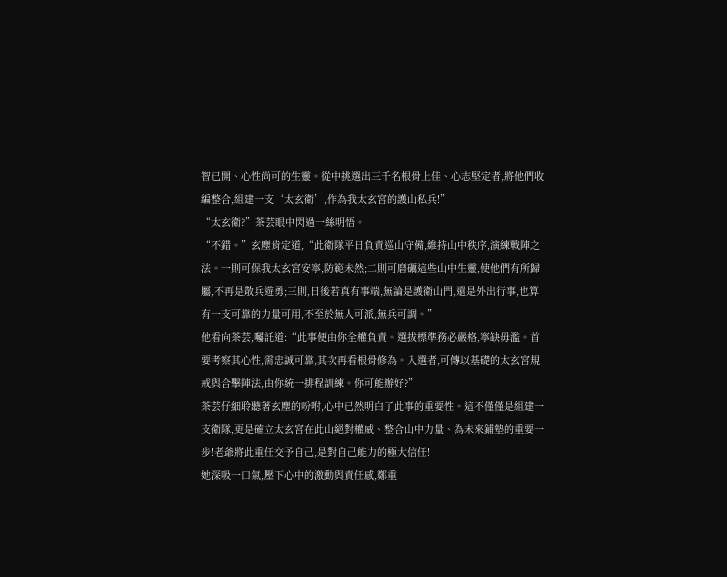智已開、心性尚可的生靈。從中挑選出三千名根骨上佳、心志堅定者,將他們收編整合,組建一支‘太玄衛’,作為我太玄宮的護山私兵!”
“太玄衛?”茶芸眼中閃過一絲明悟。
“不錯。”玄塵肯定道,“此衛隊平日負責巡山守備,維持山中秩序,演練戰陣之法。一則可保我太玄宮安寧,防範未然;二則可磨礪這些山中生靈,使他們有所歸屬,不再是散兵遊勇;三則,日後若真有事端,無論是護衛山門,還是外出行事,也算有一支可靠的力量可用,不至於無人可派,無兵可調。”
他看向茶芸,囑託道:“此事便由你全權負責。選拔標準務必嚴格,寧缺毋濫。首要考察其心性,需忠誠可靠,其次再看根骨修為。入選者,可傳以基礎的太玄宮規戒與合擊陣法,由你統一排程訓練。你可能辦好?”
茶芸仔細聆聽著玄塵的吩咐,心中已然明白了此事的重要性。這不僅僅是組建一支衛隊,更是確立太玄宮在此山絕對權威、整合山中力量、為未來鋪墊的重要一步!老爺將此重任交予自己,是對自己能力的極大信任!
她深吸一口氣,壓下心中的激動與責任感,鄭重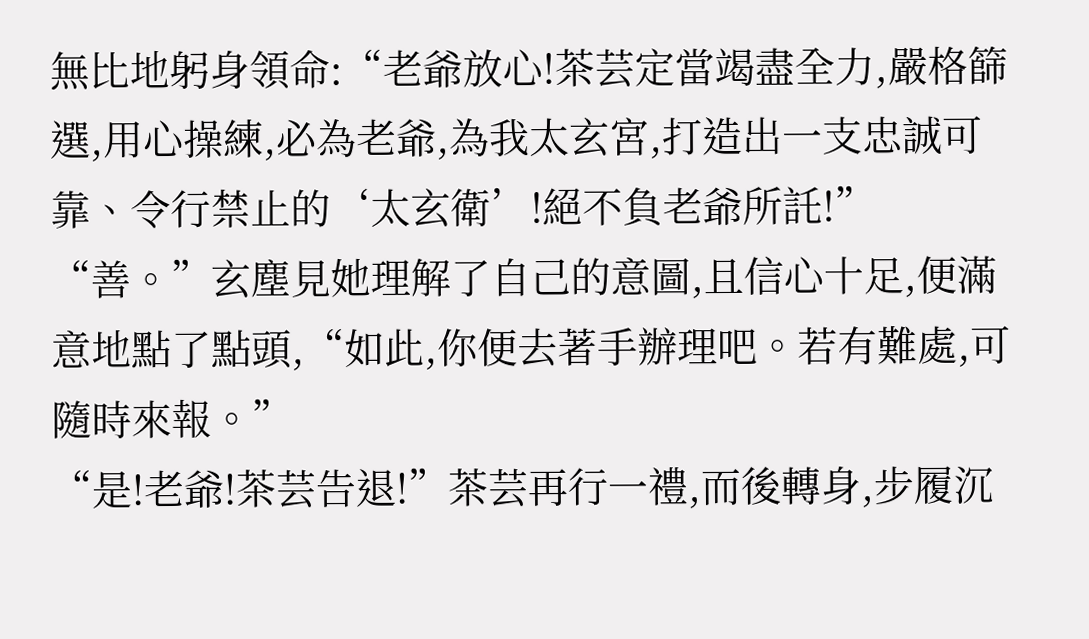無比地躬身領命:“老爺放心!茶芸定當竭盡全力,嚴格篩選,用心操練,必為老爺,為我太玄宮,打造出一支忠誠可靠、令行禁止的‘太玄衛’!絕不負老爺所託!”
“善。”玄塵見她理解了自己的意圖,且信心十足,便滿意地點了點頭,“如此,你便去著手辦理吧。若有難處,可隨時來報。”
“是!老爺!茶芸告退!”茶芸再行一禮,而後轉身,步履沉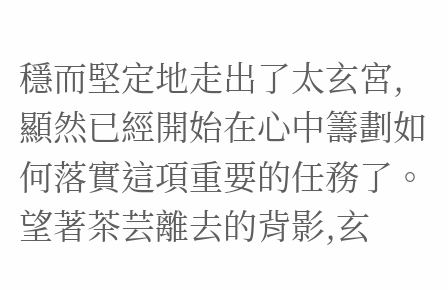穩而堅定地走出了太玄宮,顯然已經開始在心中籌劃如何落實這項重要的任務了。
望著茶芸離去的背影,玄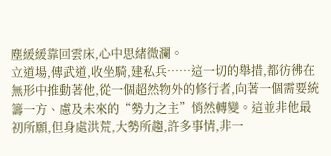塵緩緩靠回雲床,心中思緒微瀾。
立道場,傳武道,收坐騎,建私兵……這一切的舉措,都彷彿在無形中推動著他,從一個超然物外的修行者,向著一個需要統籌一方、慮及未來的“勢力之主”悄然轉變。這並非他最初所願,但身處洪荒,大勢所趨,許多事情,非一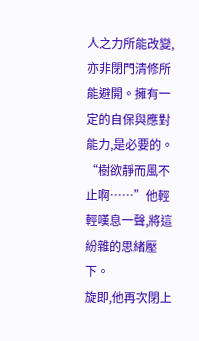人之力所能改變,亦非閉門清修所能避開。擁有一定的自保與應對能力,是必要的。
“樹欲靜而風不止啊……”他輕輕嘆息一聲,將這紛雜的思緒壓下。
旋即,他再次閉上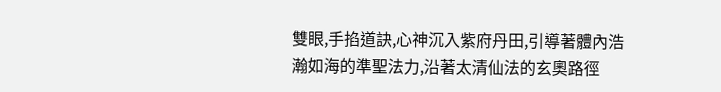雙眼,手掐道訣,心神沉入紫府丹田,引導著體內浩瀚如海的準聖法力,沿著太清仙法的玄奧路徑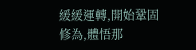緩緩運轉,開始鞏固修為,體悟那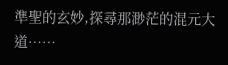準聖的玄妙,探尋那渺茫的混元大道……